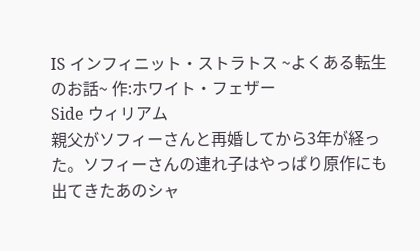IS インフィニット・ストラトス ~よくある転生のお話~ 作:ホワイト・フェザー
Side ウィリアム
親父がソフィーさんと再婚してから3年が経った。ソフィーさんの連れ子はやっぱり原作にも出てきたあのシャ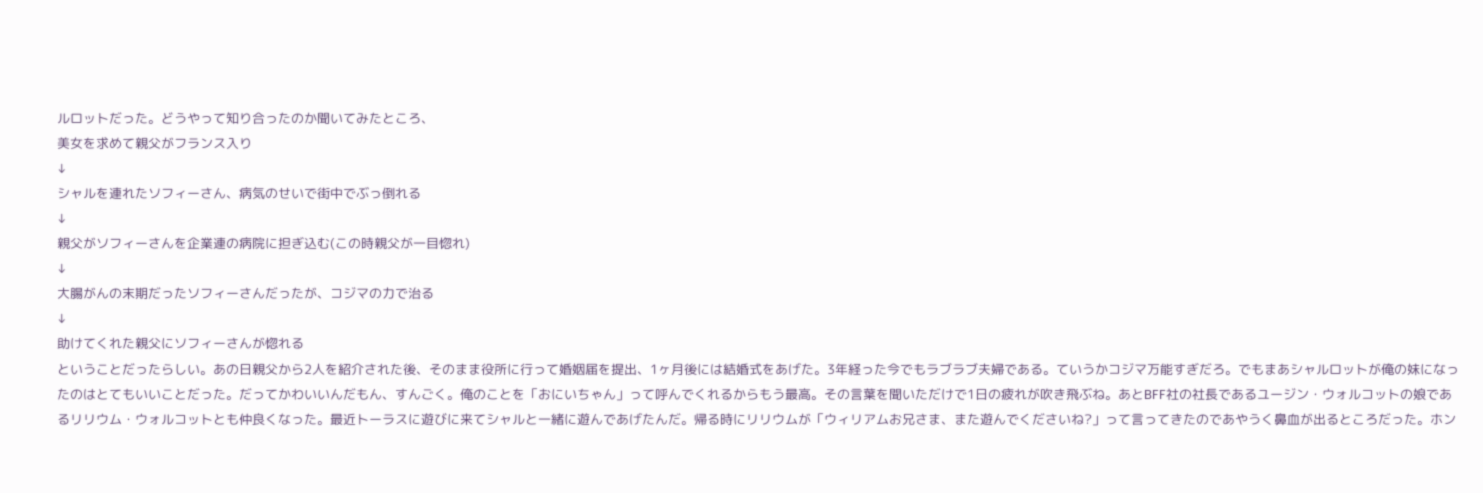ルロットだった。どうやって知り合ったのか聞いてみたところ、
美女を求めて親父がフランス入り
↓
シャルを連れたソフィーさん、病気のせいで街中でぶっ倒れる
↓
親父がソフィーさんを企業連の病院に担ぎ込む(この時親父が一目惚れ)
↓
大腸がんの末期だったソフィーさんだったが、コジマの力で治る
↓
助けてくれた親父にソフィーさんが惚れる
ということだったらしい。あの日親父から2人を紹介された後、そのまま役所に行って婚姻届を提出、1ヶ月後には結婚式をあげた。3年経った今でもラブラブ夫婦である。ていうかコジマ万能すぎだろ。でもまあシャルロットが俺の妹になったのはとてもいいことだった。だってかわいいんだもん、すんごく。俺のことを「おにいちゃん」って呼んでくれるからもう最高。その言葉を聞いただけで1日の疲れが吹き飛ぶね。あとBFF社の社長であるユージン・ウォルコットの娘であるリリウム・ウォルコットとも仲良くなった。最近トーラスに遊びに来てシャルと一緒に遊んであげたんだ。帰る時にリリウムが「ウィリアムお兄さま、また遊んでくださいね?」って言ってきたのであやうく鼻血が出るところだった。ホン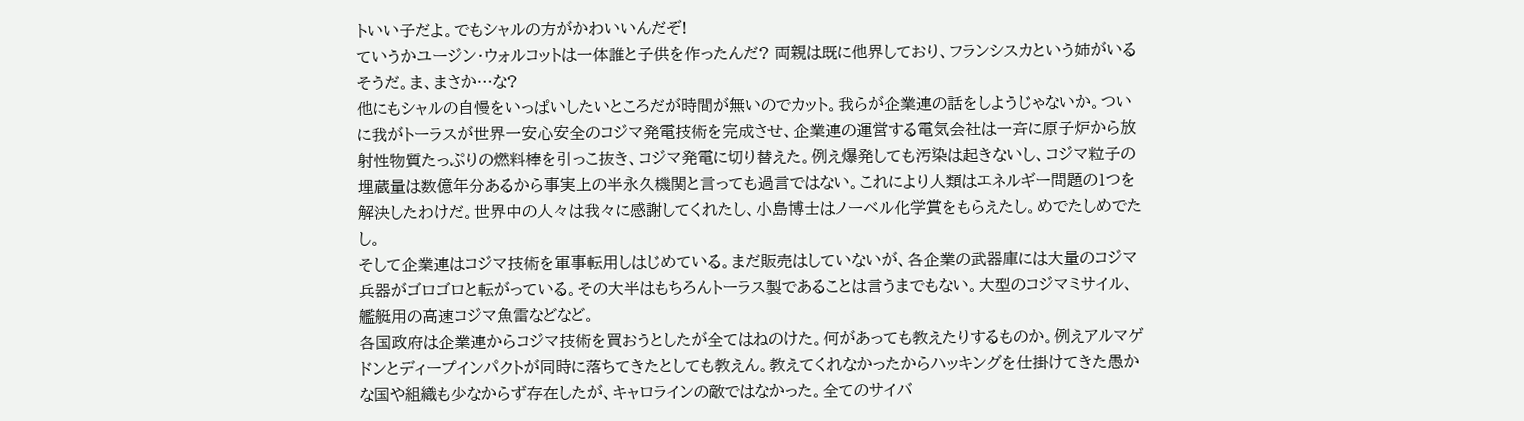トいい子だよ。でもシャルの方がかわいいんだぞ!
ていうかユージン・ウォルコットは一体誰と子供を作ったんだ? 両親は既に他界しており、フランシスカという姉がいるそうだ。ま、まさか…な?
他にもシャルの自慢をいっぱいしたいところだが時間が無いのでカット。我らが企業連の話をしようじゃないか。ついに我がトーラスが世界一安心安全のコジマ発電技術を完成させ、企業連の運営する電気会社は一斉に原子炉から放射性物質たっぷりの燃料棒を引っこ抜き、コジマ発電に切り替えた。例え爆発しても汚染は起きないし、コジマ粒子の埋蔵量は数億年分あるから事実上の半永久機関と言っても過言ではない。これにより人類はエネルギー問題の1つを解決したわけだ。世界中の人々は我々に感謝してくれたし、小島博士はノーベル化学賞をもらえたし。めでたしめでたし。
そして企業連はコジマ技術を軍事転用しはじめている。まだ販売はしていないが、各企業の武器庫には大量のコジマ兵器がゴロゴロと転がっている。その大半はもちろんトーラス製であることは言うまでもない。大型のコジマミサイル、艦艇用の高速コジマ魚雷などなど。
各国政府は企業連からコジマ技術を買おうとしたが全てはねのけた。何があっても教えたりするものか。例えアルマゲドンとディープインパクトが同時に落ちてきたとしても教えん。教えてくれなかったからハッキングを仕掛けてきた愚かな国や組織も少なからず存在したが、キャロラインの敵ではなかった。全てのサイバ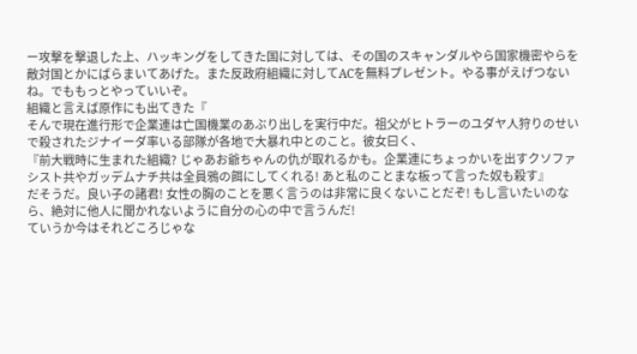ー攻撃を撃退した上、ハッキングをしてきた国に対しては、その国のスキャンダルやら国家機密やらを敵対国とかにばらまいてあげた。また反政府組織に対してACを無料プレゼント。やる事がえげつないね。でももっとやっていいぞ。
組織と言えば原作にも出てきた『
そんで現在進行形で企業連は亡国機業のあぶり出しを実行中だ。祖父がヒトラーのユダヤ人狩りのせいで殺されたジナイーダ率いる部隊が各地で大暴れ中とのこと。彼女曰く、
『前大戦時に生まれた組織? じゃあお爺ちゃんの仇が取れるかも。企業連にちょっかいを出すクソファシスト共やガッデムナチ共は全員鴉の餌にしてくれる! あと私のことまな板って言った奴も殺す』
だそうだ。良い子の諸君! 女性の胸のことを悪く言うのは非常に良くないことだぞ! もし言いたいのなら、絶対に他人に聞かれないように自分の心の中で言うんだ!
ていうか今はそれどころじゃな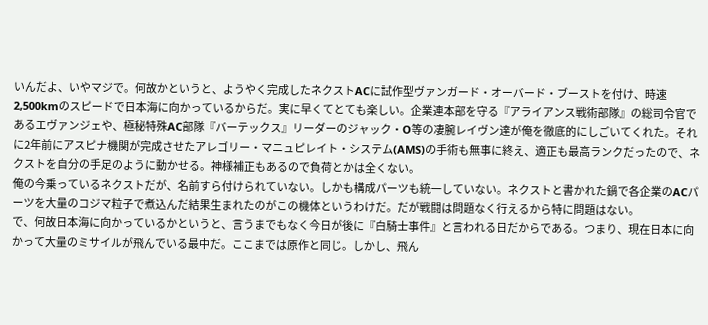いんだよ、いやマジで。何故かというと、ようやく完成したネクストACに試作型ヴァンガード・オーバード・ブーストを付け、時速2,500kmのスピードで日本海に向かっているからだ。実に早くてとても楽しい。企業連本部を守る『アライアンス戦術部隊』の総司令官であるエヴァンジェや、極秘特殊AC部隊『バーテックス』リーダーのジャック・O等の凄腕レイヴン達が俺を徹底的にしごいてくれた。それに2年前にアスピナ機関が完成させたアレゴリー・マニュピレイト・システム(AMS)の手術も無事に終え、適正も最高ランクだったので、ネクストを自分の手足のように動かせる。神様補正もあるので負荷とかは全くない。
俺の今乗っているネクストだが、名前すら付けられていない。しかも構成パーツも統一していない。ネクストと書かれた鍋で各企業のACパーツを大量のコジマ粒子で煮込んだ結果生まれたのがこの機体というわけだ。だが戦闘は問題なく行えるから特に問題はない。
で、何故日本海に向かっているかというと、言うまでもなく今日が後に『白騎士事件』と言われる日だからである。つまり、現在日本に向かって大量のミサイルが飛んでいる最中だ。ここまでは原作と同じ。しかし、飛ん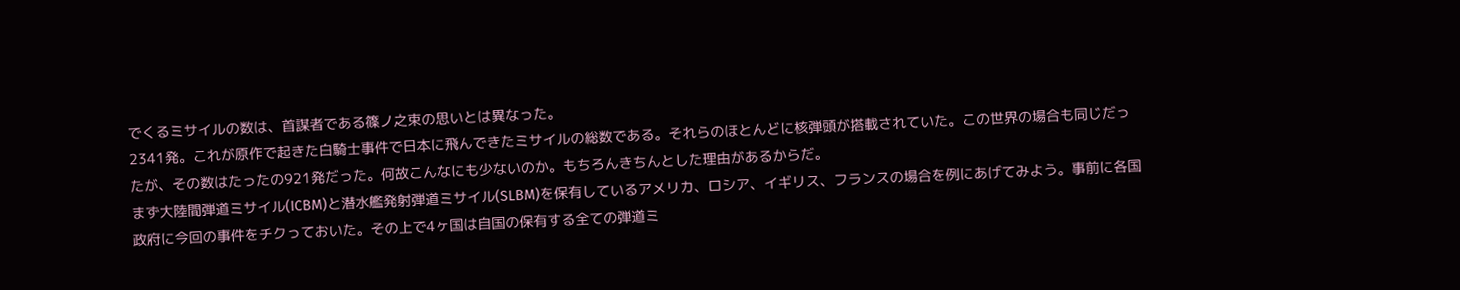でくるミサイルの数は、首謀者である篠ノ之束の思いとは異なった。
2341発。これが原作で起きた白騎士事件で日本に飛んできたミサイルの総数である。それらのほとんどに核弾頭が搭載されていた。この世界の場合も同じだったが、その数はたったの921発だった。何故こんなにも少ないのか。もちろんきちんとした理由があるからだ。
まず大陸間弾道ミサイル(ICBM)と潜水艦発射弾道ミサイル(SLBM)を保有しているアメリカ、ロシア、イギリス、フランスの場合を例にあげてみよう。事前に各国政府に今回の事件をチクっておいた。その上で4ヶ国は自国の保有する全ての弾道ミ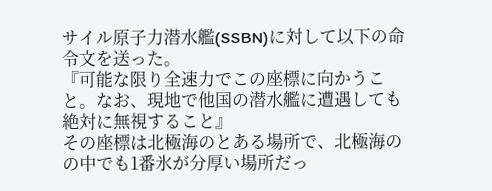サイル原子力潜水艦(SSBN)に対して以下の命令文を送った。
『可能な限り全速力でこの座標に向かうこと。なお、現地で他国の潜水艦に遭遇しても絶対に無視すること』
その座標は北極海のとある場所で、北極海のの中でも1番氷が分厚い場所だっ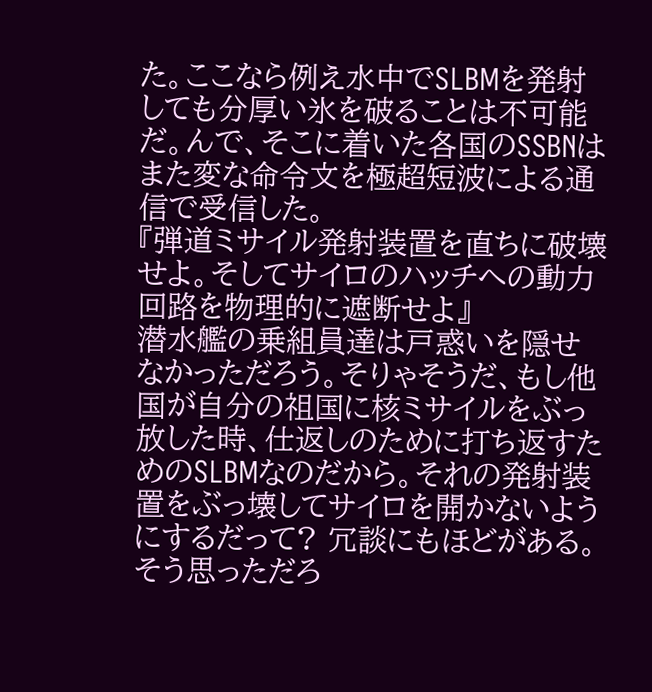た。ここなら例え水中でSLBMを発射しても分厚い氷を破ることは不可能だ。んで、そこに着いた各国のSSBNはまた変な命令文を極超短波による通信で受信した。
『弾道ミサイル発射装置を直ちに破壊せよ。そしてサイロのハッチへの動力回路を物理的に遮断せよ』
潜水艦の乗組員達は戸惑いを隠せなかっただろう。そりゃそうだ、もし他国が自分の祖国に核ミサイルをぶっ放した時、仕返しのために打ち返すためのSLBMなのだから。それの発射装置をぶっ壊してサイロを開かないようにするだって? 冗談にもほどがある。そう思っただろ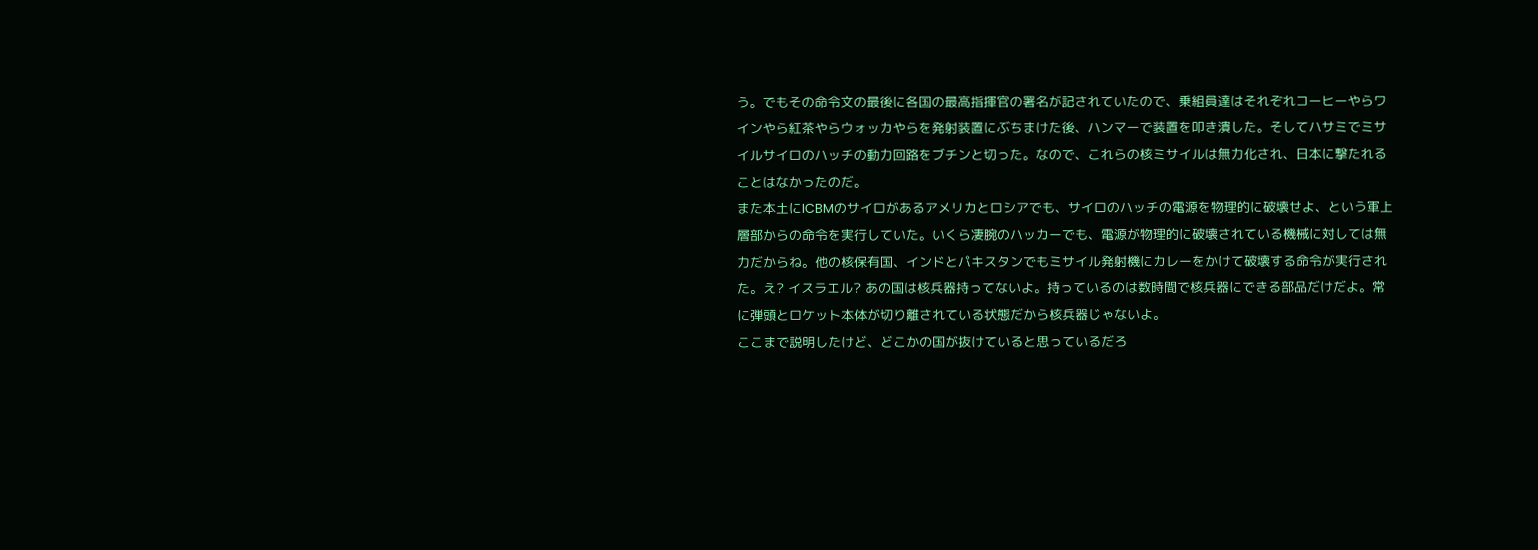う。でもその命令文の最後に各国の最高指揮官の署名が記されていたので、乗組員達はそれぞれコーヒーやらワインやら紅茶やらウォッカやらを発射装置にぶちまけた後、ハンマーで装置を叩き潰した。そしてハサミでミサイルサイロのハッチの動力回路をブチンと切った。なので、これらの核ミサイルは無力化され、日本に撃たれることはなかったのだ。
また本土にICBMのサイロがあるアメリカとロシアでも、サイロのハッチの電源を物理的に破壊せよ、という軍上層部からの命令を実行していた。いくら凄腕のハッカーでも、電源が物理的に破壊されている機械に対しては無力だからね。他の核保有国、インドとパキスタンでもミサイル発射機にカレーをかけて破壊する命令が実行された。え? イスラエル? あの国は核兵器持ってないよ。持っているのは数時間で核兵器にできる部品だけだよ。常に弾頭とロケット本体が切り離されている状態だから核兵器じゃないよ。
ここまで説明したけど、どこかの国が抜けていると思っているだろ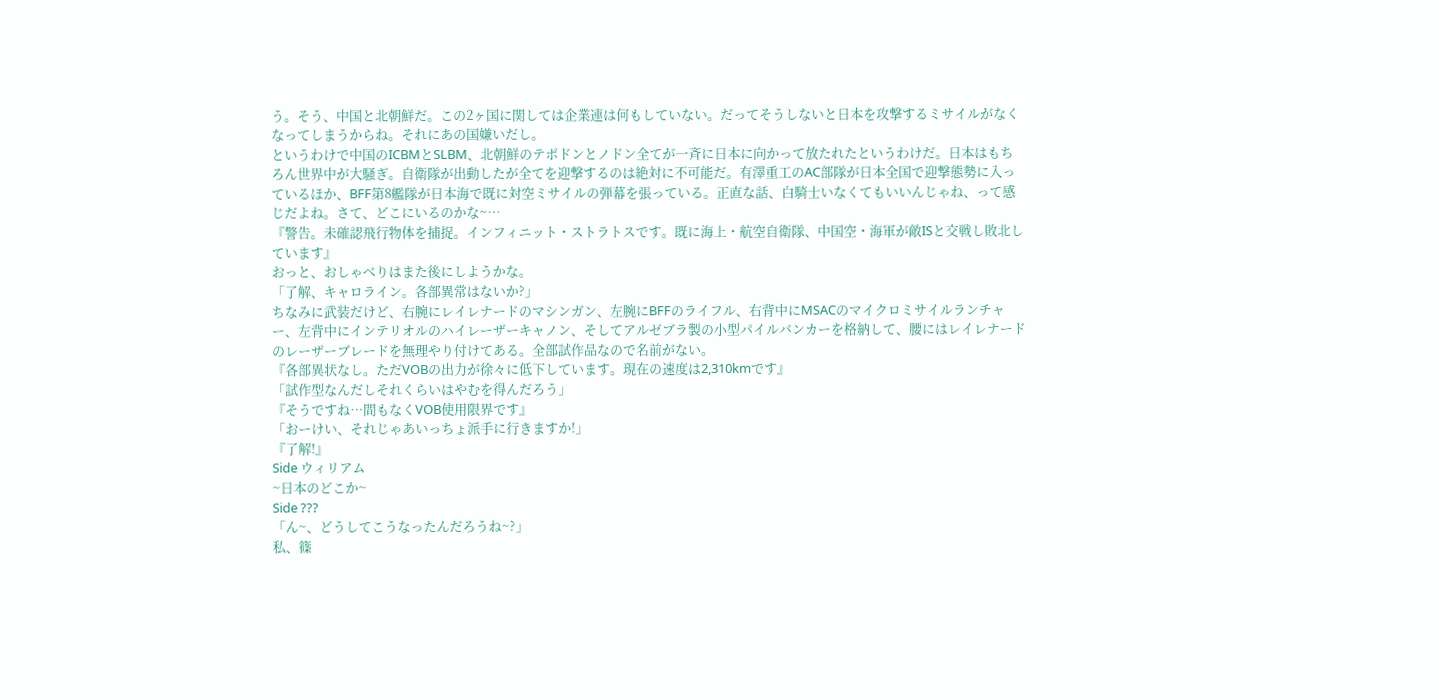う。そう、中国と北朝鮮だ。この2ヶ国に関しては企業連は何もしていない。だってそうしないと日本を攻撃するミサイルがなくなってしまうからね。それにあの国嫌いだし。
というわけで中国のICBMとSLBM、北朝鮮のテポドンとノドン全てが一斉に日本に向かって放たれたというわけだ。日本はもちろん世界中が大騒ぎ。自衛隊が出動したが全てを迎撃するのは絶対に不可能だ。有澤重工のAC部隊が日本全国で迎撃態勢に入っているほか、BFF第8艦隊が日本海で既に対空ミサイルの弾幕を張っている。正直な話、白騎士いなくてもいいんじゃね、って感じだよね。さて、どこにいるのかな~…
『警告。未確認飛行物体を捕捉。インフィニット・ストラトスです。既に海上・航空自衛隊、中国空・海軍が敵ISと交戦し敗北しています』
おっと、おしゃべりはまた後にしようかな。
「了解、キャロライン。各部異常はないか?」
ちなみに武装だけど、右腕にレイレナードのマシンガン、左腕にBFFのライフル、右背中にMSACのマイクロミサイルランチャー、左背中にインテリオルのハイレーザーキャノン、そしてアルゼブラ製の小型パイルバンカーを格納して、腰にはレイレナードのレーザーブレードを無理やり付けてある。全部試作品なので名前がない。
『各部異状なし。ただVOBの出力が徐々に低下しています。現在の速度は2,310kmです』
「試作型なんだしそれくらいはやむを得んだろう」
『そうですね…間もなくVOB使用限界です』
「おーけい、それじゃあいっちょ派手に行きますか!」
『了解!』
Side ウィリアム
~日本のどこか~
Side ???
「ん~、どうしてこうなったんだろうね~?」
私、篠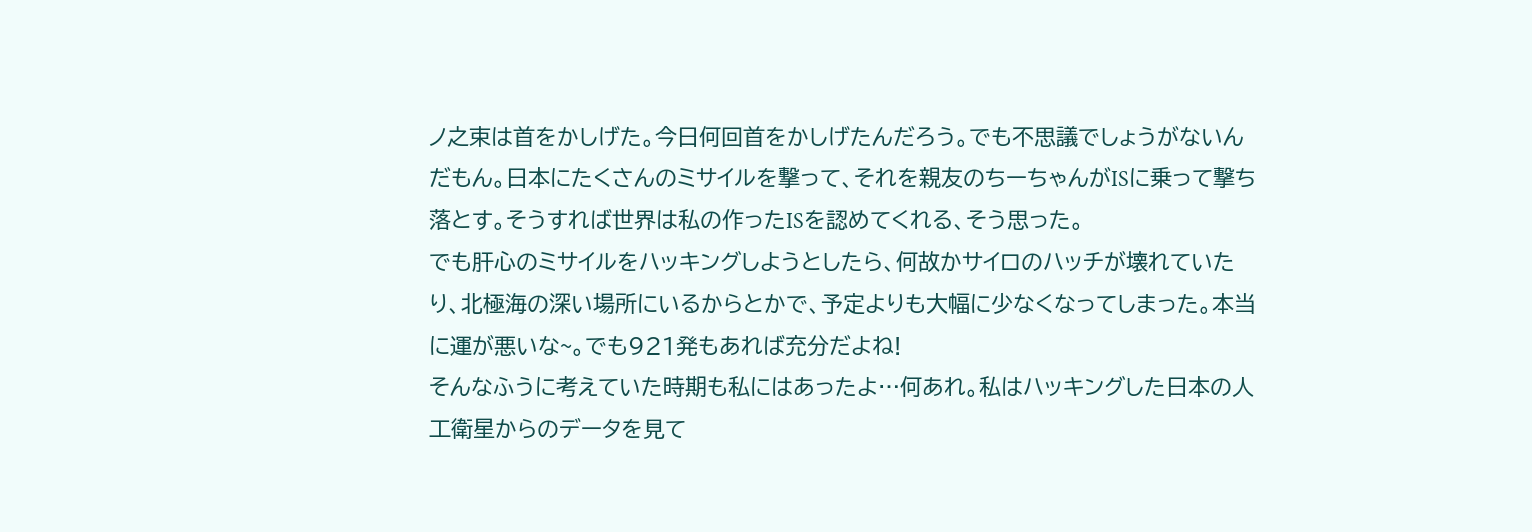ノ之束は首をかしげた。今日何回首をかしげたんだろう。でも不思議でしょうがないんだもん。日本にたくさんのミサイルを撃って、それを親友のちーちゃんがISに乗って撃ち落とす。そうすれば世界は私の作ったISを認めてくれる、そう思った。
でも肝心のミサイルをハッキングしようとしたら、何故かサイロのハッチが壊れていたり、北極海の深い場所にいるからとかで、予定よりも大幅に少なくなってしまった。本当に運が悪いな~。でも921発もあれば充分だよね!
そんなふうに考えていた時期も私にはあったよ…何あれ。私はハッキングした日本の人工衛星からのデータを見て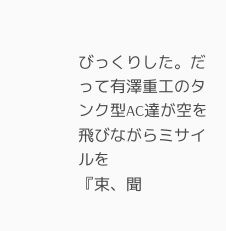びっくりした。だって有澤重工のタンク型AC達が空を飛びながらミサイルを
『束、聞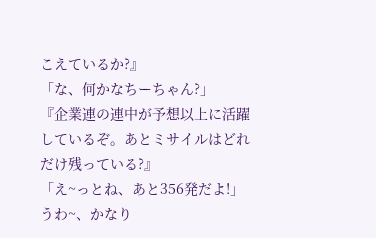こえているか?』
「な、何かなちーちゃん?」
『企業連の連中が予想以上に活躍しているぞ。あとミサイルはどれだけ残っている?』
「え~っとね、あと356発だよ!」
うわ~、かなり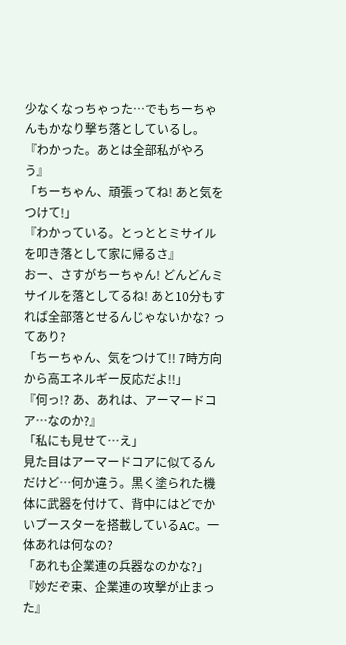少なくなっちゃった…でもちーちゃんもかなり撃ち落としているし。
『わかった。あとは全部私がやろう』
「ちーちゃん、頑張ってね! あと気をつけて!」
『わかっている。とっととミサイルを叩き落として家に帰るさ』
おー、さすがちーちゃん! どんどんミサイルを落としてるね! あと10分もすれば全部落とせるんじゃないかな? ってあり?
「ちーちゃん、気をつけて!! 7時方向から高エネルギー反応だよ!!」
『何っ!? あ、あれは、アーマードコア…なのか?』
「私にも見せて…え」
見た目はアーマードコアに似てるんだけど…何か違う。黒く塗られた機体に武器を付けて、背中にはどでかいブースターを搭載しているAC。一体あれは何なの?
「あれも企業連の兵器なのかな?」
『妙だぞ束、企業連の攻撃が止まった』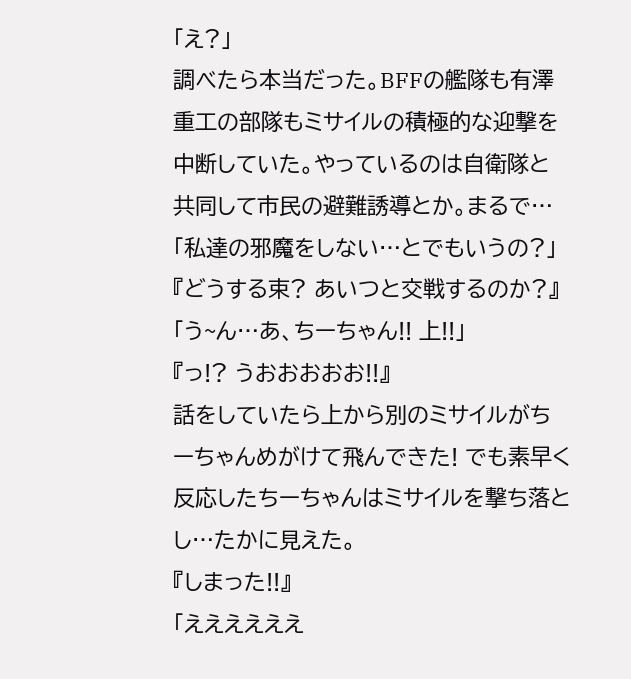「え?」
調べたら本当だった。BFFの艦隊も有澤重工の部隊もミサイルの積極的な迎撃を中断していた。やっているのは自衛隊と共同して市民の避難誘導とか。まるで…
「私達の邪魔をしない…とでもいうの?」
『どうする束? あいつと交戦するのか?』
「う~ん…あ、ちーちゃん!! 上!!」
『っ!? うおおおおお!!』
話をしていたら上から別のミサイルがちーちゃんめがけて飛んできた! でも素早く反応したちーちゃんはミサイルを撃ち落とし…たかに見えた。
『しまった!!』
「ええええええ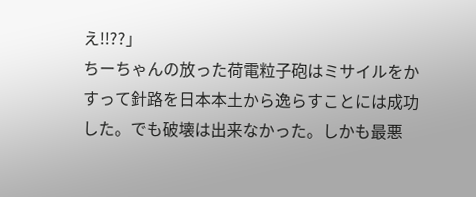え!!??」
ちーちゃんの放った荷電粒子砲はミサイルをかすって針路を日本本土から逸らすことには成功した。でも破壊は出来なかった。しかも最悪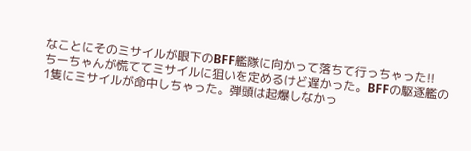なことにそのミサイルが眼下のBFF艦隊に向かって落ちて行っちゃった!!
ちーちゃんが慌ててミサイルに狙いを定めるけど遅かった。BFFの駆逐艦の1隻にミサイルが命中しちゃった。弾頭は起爆しなかっ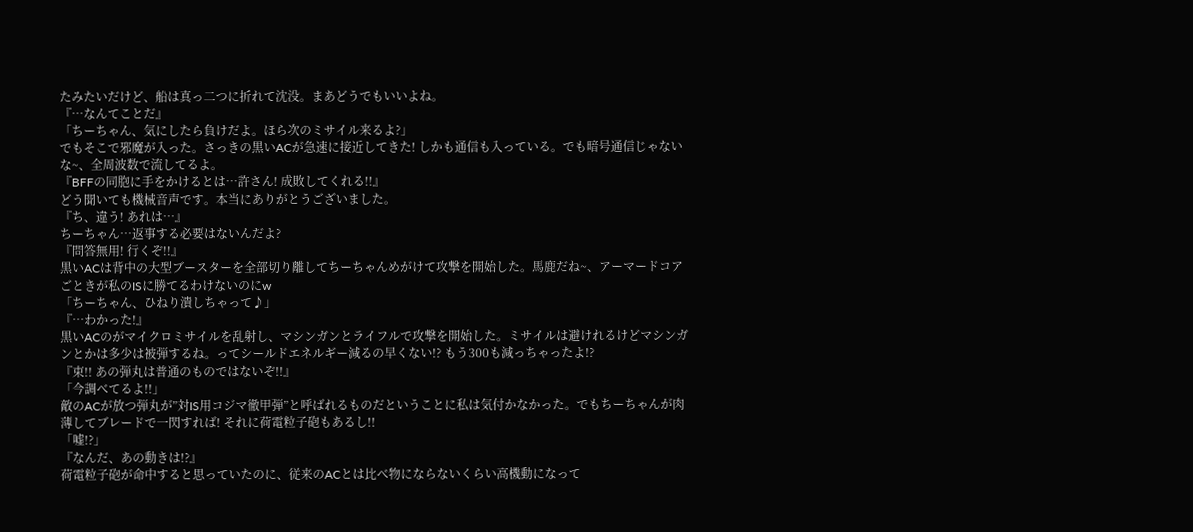たみたいだけど、船は真っ二つに折れて沈没。まあどうでもいいよね。
『…なんてことだ』
「ちーちゃん、気にしたら負けだよ。ほら次のミサイル来るよ?」
でもそこで邪魔が入った。さっきの黒いACが急速に接近してきた! しかも通信も入っている。でも暗号通信じゃないな~、全周波数で流してるよ。
『BFFの同胞に手をかけるとは…許さん! 成敗してくれる!!』
どう聞いても機械音声です。本当にありがとうございました。
『ち、違う! あれは…』
ちーちゃん…返事する必要はないんだよ?
『問答無用! 行くぞ!!』
黒いACは背中の大型ブースターを全部切り離してちーちゃんめがけて攻撃を開始した。馬鹿だね~、アーマードコアごときが私のISに勝てるわけないのにw
「ちーちゃん、ひねり潰しちゃって♪」
『…わかった!』
黒いACのがマイクロミサイルを乱射し、マシンガンとライフルで攻撃を開始した。ミサイルは避けれるけどマシンガンとかは多少は被弾するね。ってシールドエネルギー減るの早くない!? もう300も減っちゃったよ!?
『束!! あの弾丸は普通のものではないぞ!!』
「今調べてるよ!!」
敵のACが放つ弾丸が”対IS用コジマ徹甲弾”と呼ばれるものだということに私は気付かなかった。でもちーちゃんが肉薄してブレードで一閃すれば! それに荷電粒子砲もあるし!!
「嘘!?」
『なんだ、あの動きは!?』
荷電粒子砲が命中すると思っていたのに、従来のACとは比べ物にならないくらい高機動になって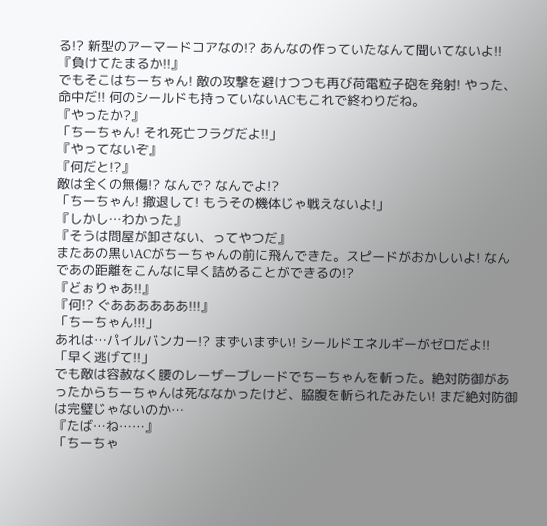る!? 新型のアーマードコアなの!? あんなの作っていたなんて聞いてないよ!!
『負けてたまるか!!』
でもそこはちーちゃん! 敵の攻撃を避けつつも再び荷電粒子砲を発射! やった、命中だ!! 何のシールドも持っていないACもこれで終わりだね。
『やったか?』
「ちーちゃん! それ死亡フラグだよ!!」
『やってないぞ』
『何だと!?』
敵は全くの無傷!? なんで? なんでよ!?
「ちーちゃん! 撤退して! もうその機体じゃ戦えないよ!」
『しかし…わかった』
『そうは問屋が卸さない、ってやつだ』
またあの黒いACがちーちゃんの前に飛んできた。スピードがおかしいよ! なんであの距離をこんなに早く詰めることができるの!?
『どぉりゃあ!!』
『何!? ぐああああああ!!!』
「ちーちゃん!!!」
あれは…パイルバンカー!? まずいまずい! シールドエネルギーがゼロだよ!!
「早く逃げて!!」
でも敵は容赦なく腰のレーザーブレードでちーちゃんを斬った。絶対防御があったからちーちゃんは死ななかったけど、脇腹を斬られたみたい! まだ絶対防御は完璧じゃないのか…
『たば…ね……』
「ちーちゃ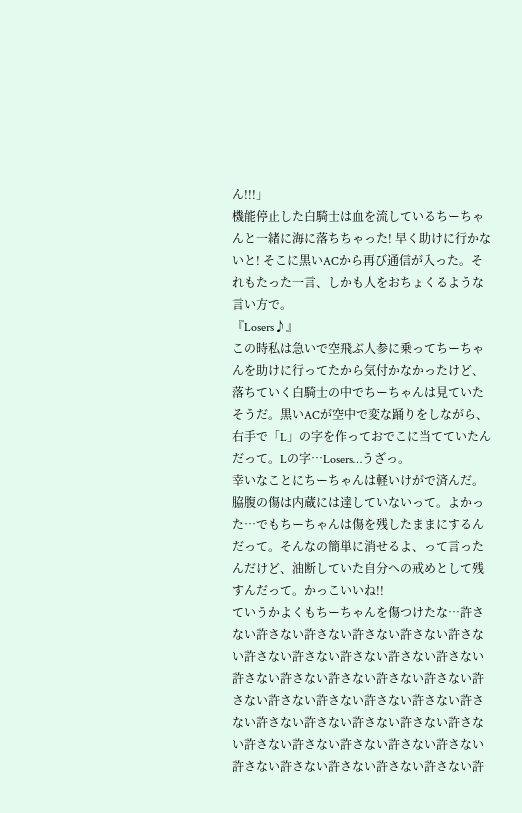ん!!!」
機能停止した白騎士は血を流しているちーちゃんと一緒に海に落ちちゃった! 早く助けに行かないと! そこに黒いACから再び通信が入った。それもたった一言、しかも人をおちょくるような言い方で。
『Losers♪』
この時私は急いで空飛ぶ人参に乗ってちーちゃんを助けに行ってたから気付かなかったけど、落ちていく白騎士の中でちーちゃんは見ていたそうだ。黒いACが空中で変な踊りをしながら、右手で「L」の字を作っておでこに当てていたんだって。Lの字…Losers…うざっ。
幸いなことにちーちゃんは軽いけがで済んだ。脇腹の傷は内蔵には達していないって。よかった…でもちーちゃんは傷を残したままにするんだって。そんなの簡単に消せるよ、って言ったんだけど、油断していた自分への戒めとして残すんだって。かっこいいね!!
ていうかよくもちーちゃんを傷つけたな…許さない許さない許さない許さない許さない許さない許さない許さない許さない許さない許さない許さない許さない許さない許さない許さない許さない許さない許さない許さない許さない許さない許さない許さない許さない許さない許さない許さない許さない許さない許さない許さない許さない許さない許さない許さない許さない許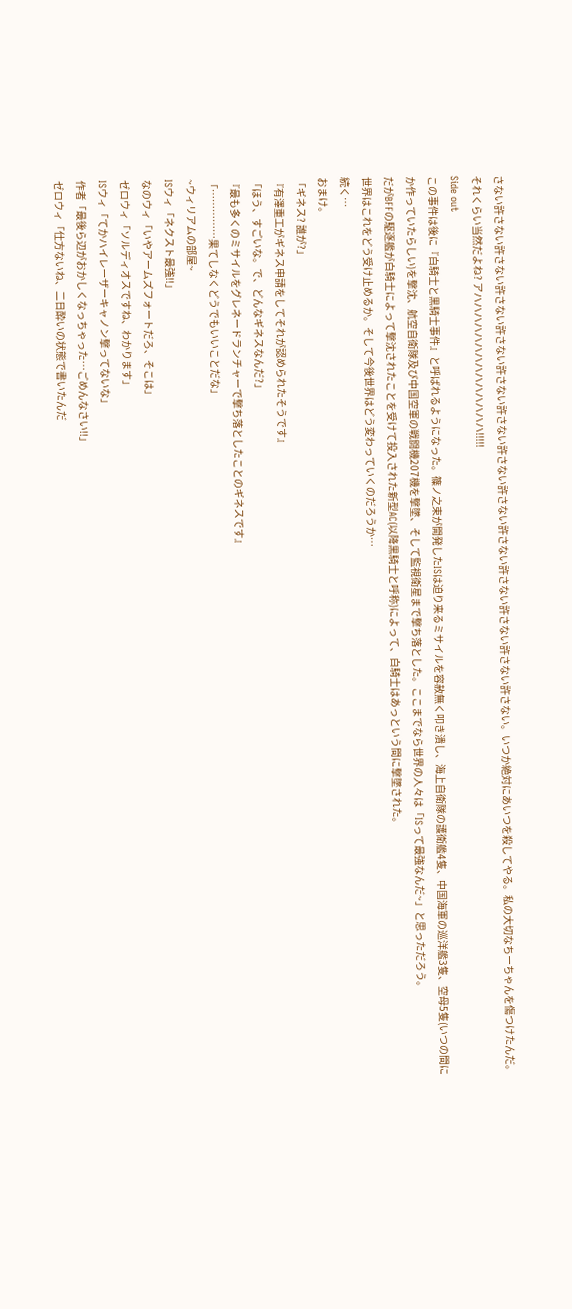さない許さない許さない許さない許さない許さない許さない許さない許さない許さない許さない許さない許さない許さない。いつか絶対にあいつを殺してやる。私の大切なちーちゃんを傷つけたんだ。それくらい当然だよね? アハハハハハハハハハハハハハハ!!!!!
Side out
この事件は後に『白騎士と黒騎士事件』と呼ばれるようになった。篠ノ之束が開発したISは迫り来るミサイルを容赦無く叩き潰し、海上自衛隊の護衛艦4隻、中国海軍の巡洋艦3隻、空母5隻(いつの間にか作っていたらしい)を撃沈、航空自衛隊及び中国空軍の戦闘機207機を撃墜、そして監視衛星まで撃ち落とした。ここまでなら世界の人々は「ISって最強なんだ~」と思っただろう。
だがBFFの駆逐艦が白騎士によって撃沈されたことを受けて投入された新型AC(以降黒騎士と呼称)によって、白騎士はあっという間に撃墜された。
世界はこれをどう受け止めるか。そして今後世界はどう変わっていくのだろうか…
続く…
おまけ。
「ギネス? 誰が?」
『有澤重工がギネス申請をしてそれが認められたそうです』
「ほう、すごいな。で、どんなギネスなんだ?」
『最も多くのミサイルをグレネードランチャーで撃ち落としたことのギネスです』
「……………果てしなくどうでもいいことだな」
~ウィリアムの部屋~
ISウィ「ネクスト最強!!」
なのウィ「いやアームズフォートだろ、そこは」
ゼロウィ「ソルディオスですね、わかります」
ISウィ「てかハイレーザーキャノン撃ってないな」
作者「最後ら辺がおかしくなっちゃった…ごめんなさい!!」
ゼロウィ「仕方ないね、二日酔いの状態で書いたんだ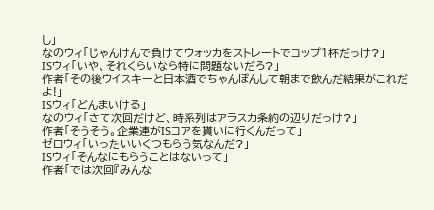し」
なのウィ「じゃんけんで負けてウォッカをストレートでコップ1杯だっけ?」
ISウィ「いや、それくらいなら特に問題ないだろ?」
作者「その後ウイスキーと日本酒でちゃんぽんして朝まで飲んだ結果がこれだよ!」
ISウィ「どんまいける」
なのウィ「さて次回だけど、時系列はアラスカ条約の辺りだっけ?」
作者「そうそう。企業連がISコアを貰いに行くんだって」
ゼロウィ「いったいいくつもらう気なんだ?」
ISウィ「そんなにもらうことはないって」
作者「では次回『みんな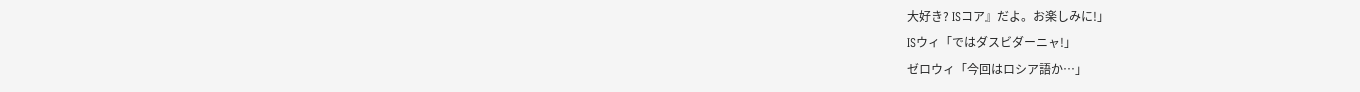大好き? ISコア』だよ。お楽しみに!」
ISウィ「ではダスビダーニャ!」
ゼロウィ「今回はロシア語か…」